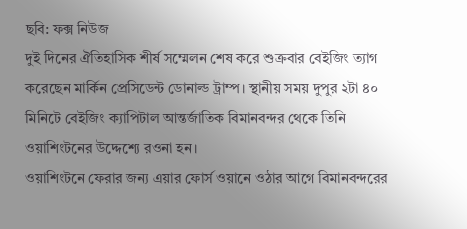ছবি: ফক্স নিউজ
দুই দিনের ঐতিহাসিক শীর্ষ সম্মেলন শেষ করে শুক্রবার বেইজিং ত্যাগ করেছেন মার্কিন প্রেসিডেন্ট ডোনাল্ড ট্রাম্প। স্থানীয় সময় দুপুর ২টা ৪০ মিনিটে বেইজিং ক্যাপিটাল আন্তর্জাতিক বিমানবন্দর থেকে তিনি ওয়াশিংটনের উদ্দেশ্যে রওনা হন।
ওয়াশিংটনে ফেরার জন্য এয়ার ফোর্স ওয়ানে ওঠার আগে বিমানবন্দরের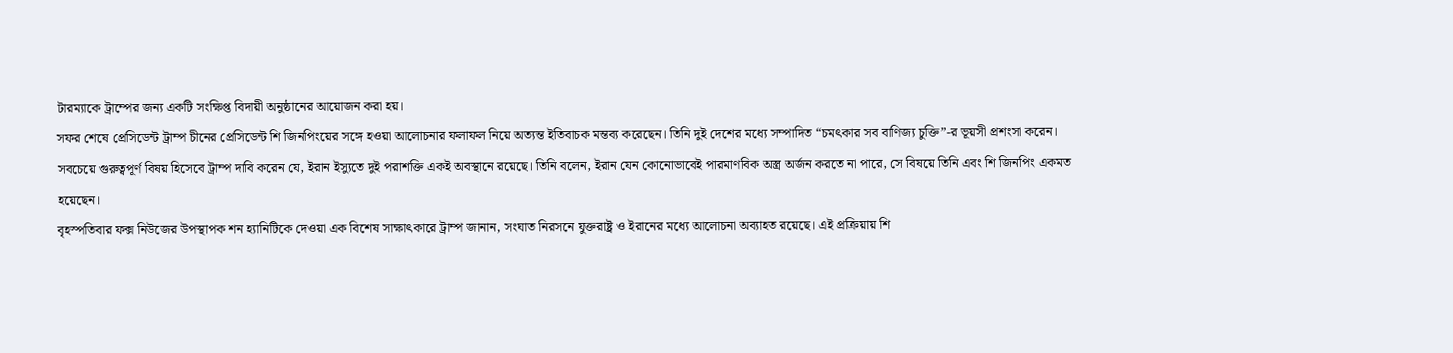টারম্যাকে ট্রাম্পের জন্য একটি সংক্ষিপ্ত বিদায়ী অনুষ্ঠানের আয়োজন করা হয়।
সফর শেষে প্রেসিডেন্ট ট্রাম্প চীনের প্রেসিডেন্ট শি জিনপিংয়ের সঙ্গে হওয়া আলোচনার ফলাফল নিয়ে অত্যন্ত ইতিবাচক মন্তব্য করেছেন। তিনি দুই দেশের মধ্যে সম্পাদিত “চমৎকার সব বাণিজ্য চুক্তি”-র ভূয়সী প্রশংসা করেন।
সবচেয়ে গুরুত্বপূর্ণ বিষয় হিসেবে ট্রাম্প দাবি করেন যে, ইরান ইস্যুতে দুই পরাশক্তি একই অবস্থানে রয়েছে। তিনি বলেন, ইরান যেন কোনোভাবেই পারমাণবিক অস্ত্র অর্জন করতে না পারে, সে বিষয়ে তিনি এবং শি জিনপিং একমত হয়েছেন।
বৃহস্পতিবার ফক্স নিউজের উপস্থাপক শন হ্যানিটিকে দেওয়া এক বিশেষ সাক্ষাৎকারে ট্রাম্প জানান, সংঘাত নিরসনে যুক্তরাষ্ট্র ও ইরানের মধ্যে আলোচনা অব্যাহত রয়েছে। এই প্রক্রিয়ায় শি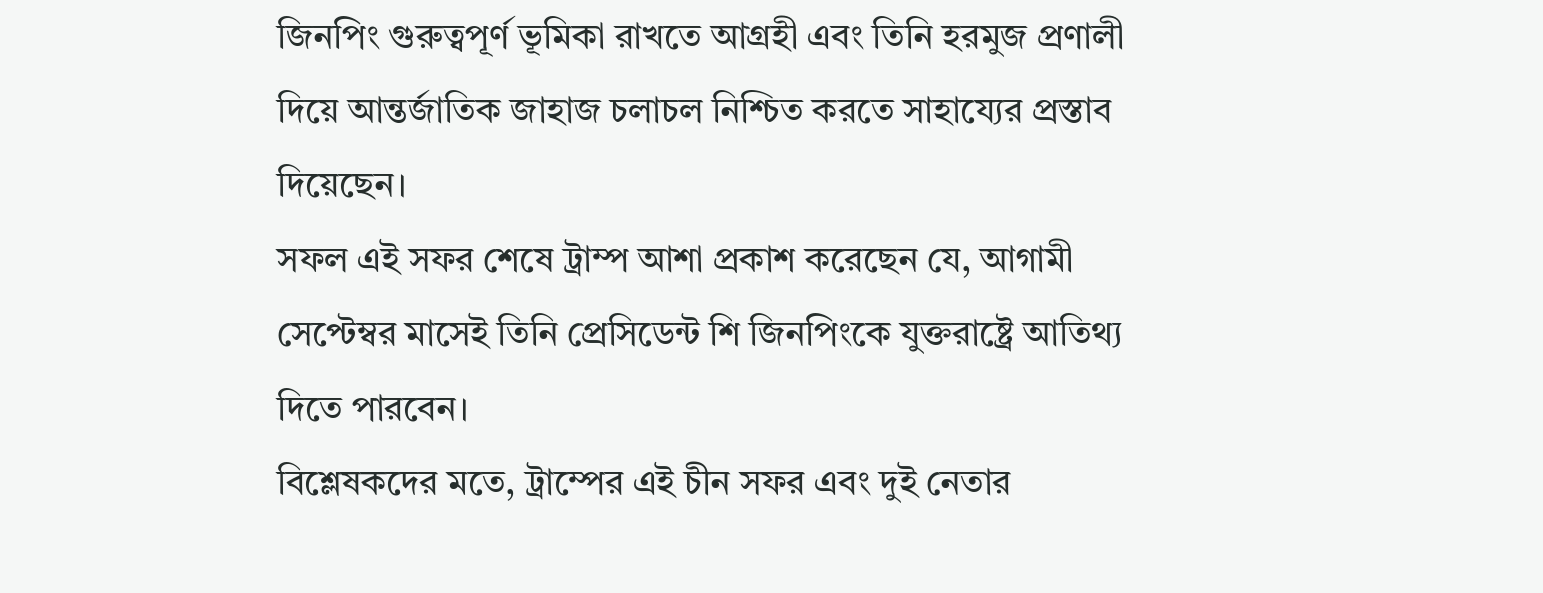জিনপিং গুরুত্বপূর্ণ ভূমিকা রাখতে আগ্রহী এবং তিনি হরমুজ প্রণালী দিয়ে আন্তর্জাতিক জাহাজ চলাচল নিশ্চিত করতে সাহায্যের প্রস্তাব দিয়েছেন।
সফল এই সফর শেষে ট্রাম্প আশা প্রকাশ করেছেন যে, আগামী সেপ্টেম্বর মাসেই তিনি প্রেসিডেন্ট শি জিনপিংকে যুক্তরাষ্ট্রে আতিথ্য দিতে পারবেন।
বিশ্লেষকদের মতে, ট্রাম্পের এই চীন সফর এবং দুই নেতার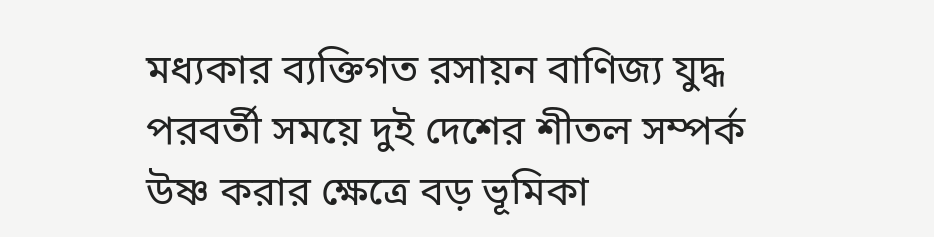মধ্যকার ব্যক্তিগত রসায়ন বাণিজ্য যুদ্ধ পরবর্তী সময়ে দুই দেশের শীতল সম্পর্ক উষ্ণ করার ক্ষেত্রে বড় ভূমিকা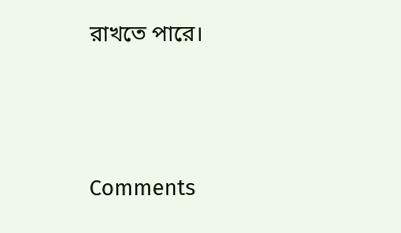রাখতে পারে।




Comments